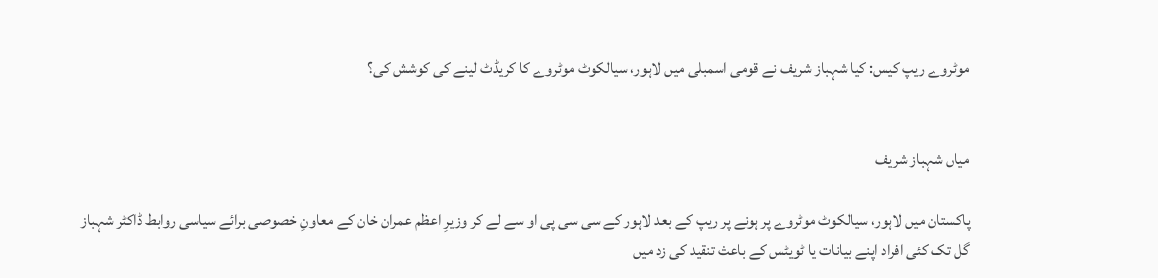موٹروے ریپ کیس: کیا شہباز شریف نے قومی اسمبلی میں لاہور، سیالکوٹ موٹروے کا کریڈٹ لینے کی کوشش کی؟


میاں شہباز شریف

پاکستان میں لاہور، سیالکوٹ موٹروے پر ہونے پر ریپ کے بعد لاہور کے سی سی پی او سے لے کر وزیرِ اعظم عمران خان کے معاونِ خصوصی برائے سیاسی روابط ڈاکٹر شہباز گل تک کئی افراد اپنے بیانات یا ٹویٹس کے باعث تنقید کی زد میں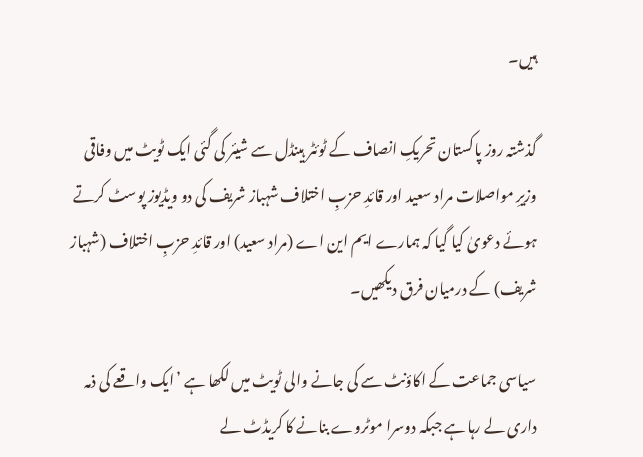ہیں۔

گذشتہ روز پاکستان تحریکِ انصاف کے ٹوئٹر ہینڈل سے شیئر کی گئی ایک ٹویٹ میں وفاقی وزیرِ مواصلات مراد سعید اور قائدِ حزبِ اختلاف شہباز شریف کی دو ویڈیوز پوسٹ کرتے ہوئے دعویٰ کیا گیا کہ ہمارے ایم این اے (مراد سعید) اور قائدِ حزبِ اختلاف (شہباز شریف) کے درمیان فرق دیکھیں۔

سیاسی جماعت کے اکاؤنٹ سے کی جانے والی ٹویٹ میں لکھا ہے ’ایک واقعے کی ذمہ داری لے رہا ہے جبکہ دوسرا موٹروے بنانے کا کریڈٹ لے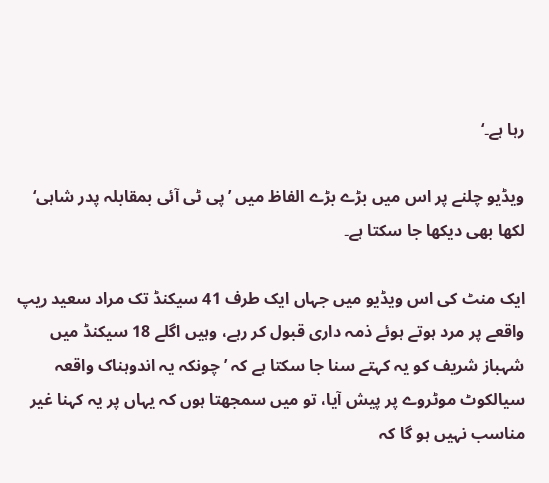رہا ہے۔‘

ویڈیو چلنے پر اس میں بڑے بڑے الفاظ میں ’پی ٹی آئی بمقابلہ پدر شاہی‘ لکھا بھی دیکھا جا سکتا ہے۔

ایک منٹ کی اس ویڈیو میں جہاں ایک طرف 41 سیکنڈ تک مراد سعید ریپ واقعے پر مرد ہوتے ہوئے ذمہ داری قبول کر رہے، وہیں اگلے 18 سیکنڈ میں شہباز شریف کو یہ کہتے سنا جا سکتا ہے کہ ’چونکہ یہ اندوہناک واقعہ سیالکوٹ موٹروے پر پیش آیا، تو میں سمجھتا ہوں کہ یہاں پر یہ کہنا غیر مناسب نہیں ہو گا کہ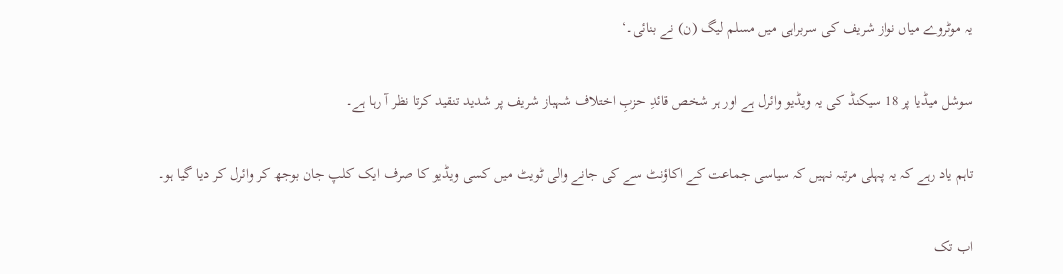یہ موٹروے میاں نواز شریف کی سربراہی میں مسلم لیگ (ن) نے بنائی۔‘

سوشل میڈیا پر 18 سیکنڈ کی یہ ویڈیو وائرل ہے اور ہر شخص قائدِ حزبِ اختلاف شہباز شریف پر شدید تنقید کرتا نظر آ رہا ہے۔

تاہم یاد رہے کہ یہ پہلی مرتبہ نہیں کہ سیاسی جماعت کے اکاؤنٹ سے کی جانے والی ٹویٹ میں کسی ویڈیو کا صرف ایک کلپ جان بوجھ کر وائرل کر دیا گیا ہو۔

اب تک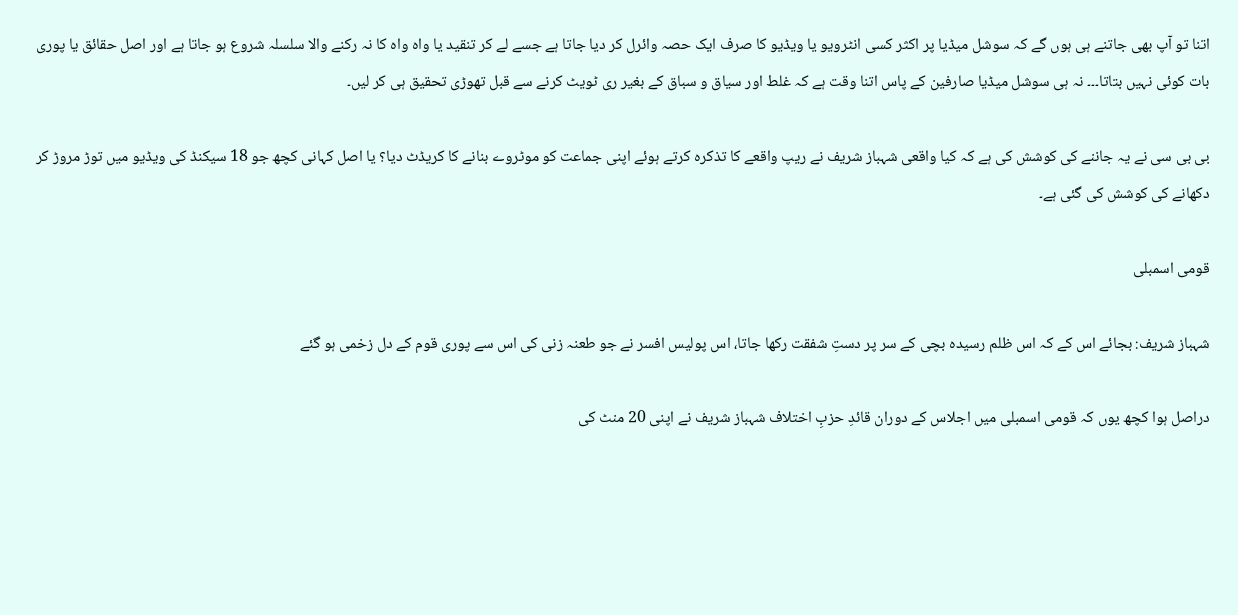اتنا تو آپ بھی جاتنے ہی ہوں گے کہ سوشل میڈیا پر اکثر کسی انٹرویو یا ویڈیو کا صرف ایک حصہ وائرل کر دیا جاتا ہے جسے لے کر تنقید یا واہ واہ کا نہ رکنے والا سلسلہ شروع ہو جاتا ہے اور اصل حقائق یا پوری بات کوئی نہیں بتاتا۔۔۔ نہ ہی سوشل میڈیا صارفین کے پاس اتنا وقت ہے کہ غلط اور سیاق و سباق کے بغیر ری ٹویٹ کرنے سے قبل تھوڑی تحقیق ہی کر لیں۔

بی بی سی نے یہ جاننے کی کوشش کی ہے کہ کیا واقعی شہباز شریف نے ریپ واقعے کا تذکرہ کرتے ہوئے اپنی جماعت کو موٹروے بنانے کا کریڈٹ دیا؟ یا اصل کہانی کچھ جو 18 سیکنڈ کی ویڈیو میں توڑ مروڑ کر دکھانے کی کوشش کی گئی ہے۔

قومی اسمبلی

شہباز شریف: بجائے اس کے کہ اس ظلم رسیدہ بچی کے سر پر دستِ شفقت رکھا جاتا، اس پولیس افسر نے جو طعنہ زنی کی اس سے پوری قوم کے دل زخمی ہو گئے

دراصل ہوا کچھ یوں کہ قومی اسمبلی میں اجلاس کے دوران قائدِ حزبِ اختلاف شہباز شریف نے اپنی 20 منٹ کی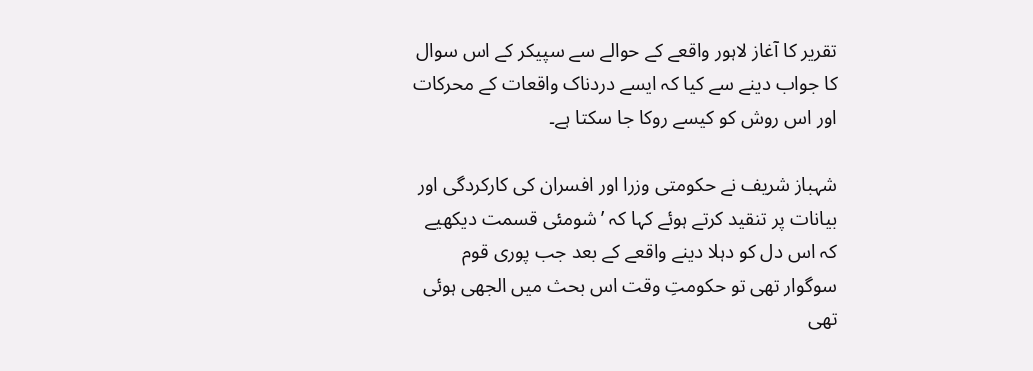تقریر کا آغاز لاہور واقعے کے حوالے سے سپیکر کے اس سوال کا جواب دینے سے کیا کہ ایسے دردناک واقعات کے محرکات اور اس روش کو کیسے روکا جا سکتا ہے۔

شہباز شریف نے حکومتی وزرا اور افسران کی کارکردگی اور بیانات پر تنقید کرتے ہوئے کہا کہ ’شومئی قسمت دیکھیے کہ اس دل کو دہلا دینے واقعے کے بعد جب پوری قوم سوگوار تھی تو حکومتِ وقت اس بحث میں الجھی ہوئی تھی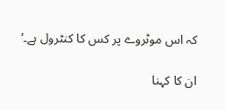کہ اس موٹروے پر کس کا کنٹرول ہے۔‘

ان کا کہنا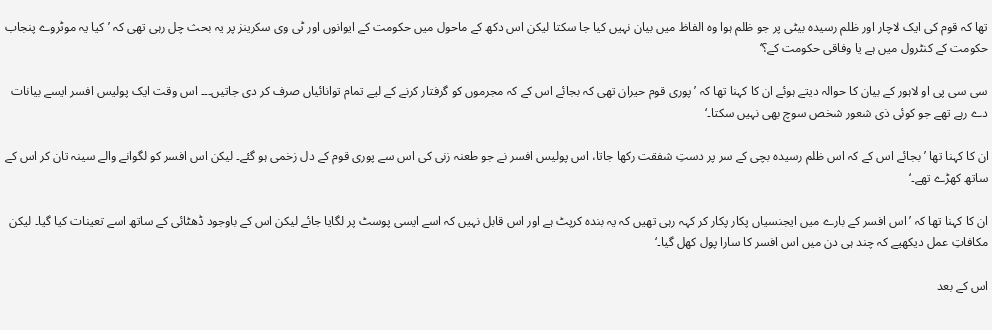تھا کہ قوم کی ایک لاچار اور ظلم رسیدہ بیٹی پر جو ظلم ہوا وہ الفاظ میں بیان نہیں کیا جا سکتا لیکن اس دکھ کے ماحول میں حکومت کے ایوانوں اور ٹی وی سکرینز پر یہ بحث چل رہی تھی کہ ’کیا یہ موٹروے پنجاب حکومت کے کنٹرول میں ہے یا وفاقی حکومت کے؟‘

سی سی پی او لاہور کے بیان کا حوالہ دیتے ہوئے ان کا کہنا تھا کہ ’پوری قوم حیران تھی کہ بجائے اس کے کہ مجرموں کو گرفتار کرنے کے لیے تمام توانائیاں صرف کر دی جاتیں۔۔۔ اس وقت ایک پولیس افسر ایسے بیانات دے رہے تھے جو کوئی ذی شعور شخص سوچ بھی نہیں سکتا۔‘

ان کا کہنا تھا ’بجائے اس کے کہ اس ظلم رسیدہ بچی کے سر پر دستِ شفقت رکھا جاتا، اس پولیس افسر نے جو طعنہ زنی کی اس سے پوری قوم کے دل زخمی ہو گئے۔ لیکن اس افسر کو لگوانے والے سینہ تان کر اس کے ساتھ کھڑے تھے۔‘

ان کا کہنا تھا کہ ’اس افسر کے بارے میں ایجنسیاں پکار پکار کر کہہ رہی تھیں کہ یہ بندہ کرپٹ ہے اور اس قابل نہیں کہ اسے ایسی پوسٹ پر لگایا جائے لیکن اس کے باوجود ڈھٹائی کے ساتھ اسے تعینات کیا گیا۔ لیکن مکافاتِ عمل دیکھیے کہ چند ہی دن میں اس افسر کا سارا پول کھل گیا۔‘

اس کے بعد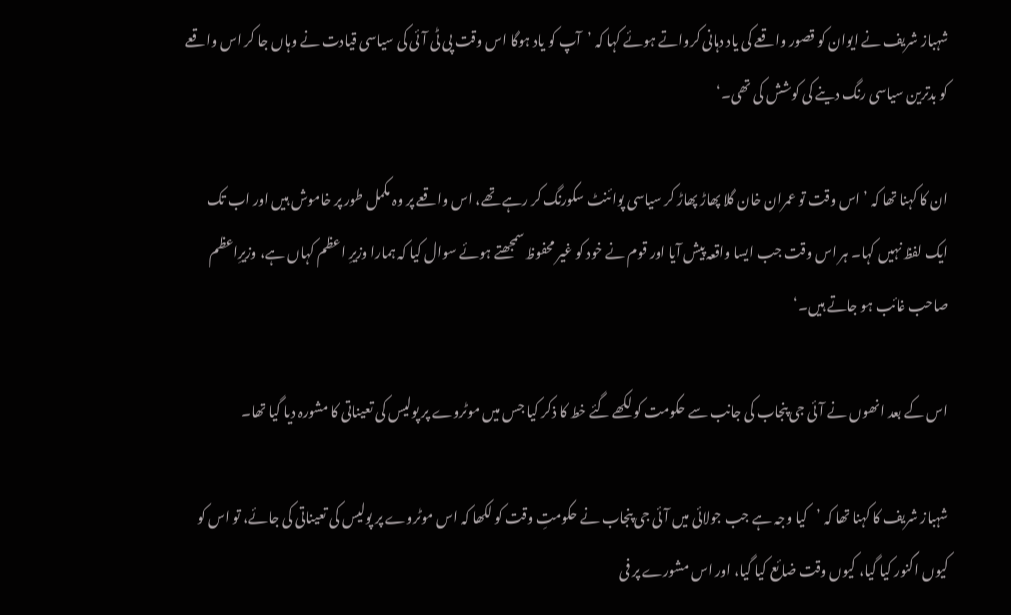شہباز شریف نے ایوان کو قصور واقعے کی یاد دہانی کرواتے ہوئے کہا کہ ’آپ کو یاد ہوگا اس وقت پی ٹی آئی کی سیاسی قیادت نے وہاں جا کر اس واقعے کو بدترین سیاسی رنگ دینے کی کوشش کی تھی۔‘

ان کا کہنا تھا کہ ’اس وقت تو عمران خان گلا پھاڑ پھاڑ کر سیاسی پوائنٹ سکورنگ کر رہے تھے، اس واقعے پر وہ مکمل طور پر خاموش ہیں اور اب تک ایک لفظ نہیں کہا۔ ہر اس وقت جب ایسا واقعہ پیش آیا اور قوم نے خود کو غیر محفوظ سمجھتے ہوئے سوال کیا کہ ہمارا وزیرِ اعظم کہاں ہے، وزیرِاعظم صاحب غائب ہو جاتے ہیں۔‘

اس کے بعد انھوں نے آئی جی پنجاب کی جانب سے حکومت کو لکھے گئے خط کا ذکر کیا جس میں موٹروے پر پولیس کی تعیناتی کا مشورہ دیا گیا تھا۔

شہباز شریف کا کہنا تھا کہ ’کیا وجہ ہے جب جولائی میں آئی جی پنجاب نے حکومتِ وقت کو لکھا کہ اس موٹروے پر پولیس کی تعیناتی کی جائے، تو اس کو کیوں اگنور کیا گیا، کیوں وقت ضائع کیا گیا، اور اس مشورے پر فی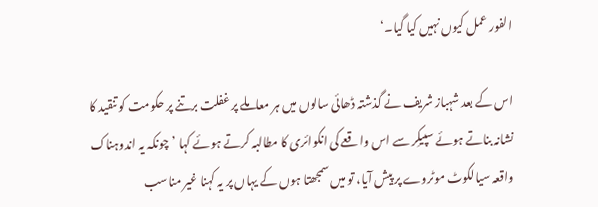الفور عمل کیوں نہیں کیا گیا۔‘

اس کے بعد شہباز شریف نے گذشتہ ڈھائی سالوں میں ہر معاملے پر غفلت برتنے پر حکومت کو تنقید کا نشانہ بناتے ہوئے سپیکِر سے اس واقعے کی انکوائری کا مطالبہ کرتے ہوئے کہا ’چونکہ یہ اندوہناک واقعہ سیالکوٹ موٹروے پر پیش آیا، تو میں سمجھتا ہوں کے یہاں پر یہ کہنا غیر مناسب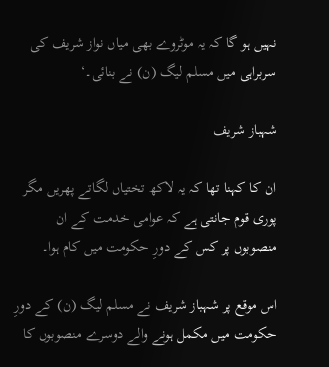نہیں ہو گا کہ یہ موٹروے بھی میاں نواز شریف کی سربراہی میں مسلم لیگ (ن) نے بنائی۔‘

شہباز شریف

ان کا کہنا تھا کہ یہ لاکھ تختیاں لگاتے پھریں مگر پوری قوم جانتی ہے کہ عوامی خدمت کے ان منصوبوں پر کس کے دورِ حکومت میں کام ہوا۔

اس موقع پر شہباز شریف نے مسلم لیگ (ن) کے دورِ حکومت میں مکمل ہونے والے دوسرے منصوبوں کا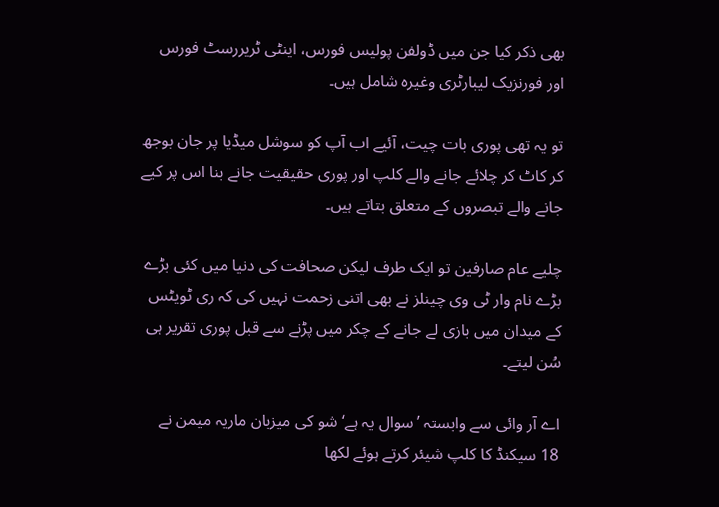بھی ذکر کیا جن میں ڈولفن پولیس فورس، اینٹی ٹریررسٹ فورس اور فورنزیک لیبارٹری وغیرہ شامل ہیں۔

تو یہ تھی پوری بات چیت، آئیے اب آپ کو سوشل میڈیا پر جان بوجھ کر کاٹ کر چلائے جانے والے کلپ اور پوری حقیقیت جانے بنا اس پر کیے جانے والے تبصروں کے متعلق بتاتے ہیں۔

چلیے عام صارفین تو ایک طرف لیکن صحافت کی دنیا میں کئی بڑے بڑے نام وار ٹی وی چینلز نے بھی اتنی زحمت نہیں کی کہ ری ٹویٹس کے میدان میں بازی لے جانے کے چکر میں پڑنے سے قبل پوری تقریر ہی سُن لیتے۔

اے آر وائی سے وابستہ ’سوال یہ ہے‘ شو کی میزبان ماریہ میمن نے 18 سیکنڈ کا کلپ شیئر کرتے ہوئے لکھا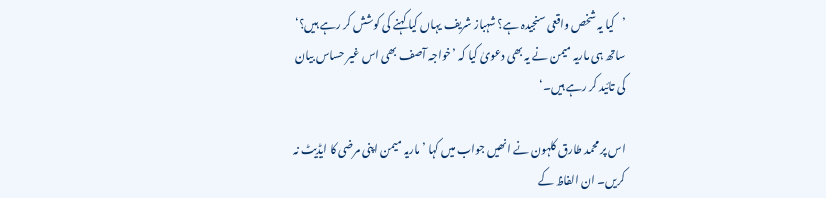’کیا یہ شخص واقعی سنجیدہ ہے؟ شہباز شریف یہاں کیا کہنے کی کوشش کر رہے ہیں؟‘ ساتھ ہی ماریہ میمن نے یہ بھی دعویٰ کیا کہ ’خواجہ آصف بھی اس غیر حساس بیان کی تائید کر رہے ہیں۔‘

اس پر محمد طارق کلہون نے انھیں جواب میں کہا ’ماریہ میمن اپنی مرضی کا ایڈیٹ نہ کریں۔ ان الفاظ کے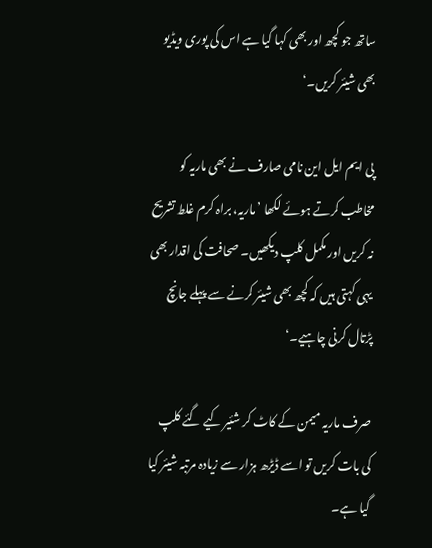ساتھ جو کچھ اور بھی کہا گیا ہے اس کی پوری ویڈیو بھی شیئر کریں۔‘

پی ایم ایل این نامی صارف نے بھی ماریہ کو مخاطب کرتے ہوئے لکھا ’ماریہ، براہ کرم غلط تشریح نہ کریں اور مکمل کلپ دیکھیں۔ صحافت کی اقدار بھی یہی کہتی ہیں کہ کچھ بھی شیئر کرنے سے پہلے جانچ پڑتال کرنی چاہیے۔‘

صرف ماریہ میمن کے کاٹ کر شئیر کیے گئے کلپ کی بات کریں تو اسے ڈیڑھ ہزار سے زیادہ مرتبہ شیئر کیا گیا ہے۔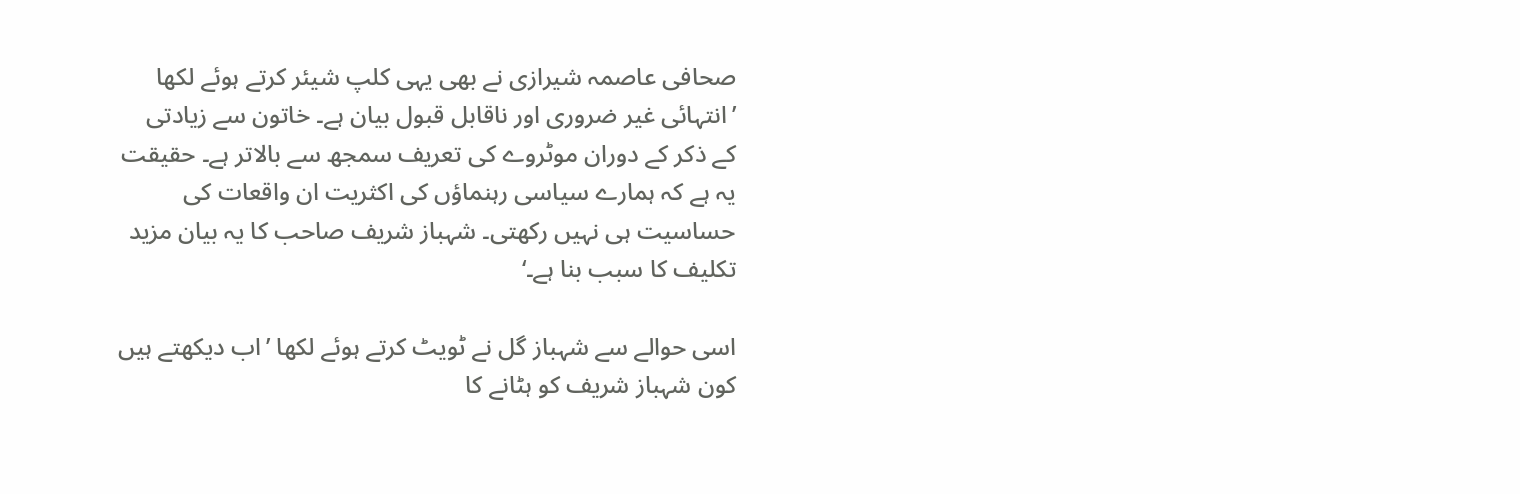صحافی عاصمہ شیرازی نے بھی یہی کلپ شیئر کرتے ہوئے لکھا ’انتہائی غیر ضروری اور ناقابل قبول بیان ہے۔ خاتون سے زیادتی کے ذکر کے دوران موٹروے کی تعریف سمجھ سے بالاتر ہے۔ حقیقت یہ ہے کہ ہمارے سیاسی رہنماؤں کی اکثریت ان واقعات کی حساسیت ہی نہیں رکھتی۔ شہباز شریف صاحب کا یہ بیان مزید تکلیف کا سبب بنا ہے۔‘

اسی حوالے سے شہباز گل نے ٹویٹ کرتے ہوئے لکھا ’اب دیکھتے ہیں کون شہباز شریف کو ہٹانے کا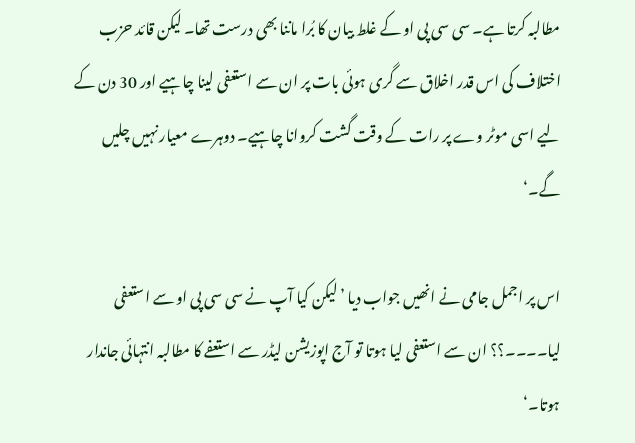مطالبہ کرتا ہے۔ سی سی پی او کے غلط بیان کا بُرا ماننا بھی درست تھا۔ لیکن قائد حزب اختلاف کی اس قدر اخلاق سے گری ہوئی بات پر ان سے استعفی لینا چاہیے اور 30 دن کے لیے اسی موٹر وے پر رات کے وقت گشت کروانا چاہیے۔ دوہرے معیار نہیں چلیں گے۔‘

اس پر اجمل جامی نے انھیں جواب دیا ’لیکن کیا آپ نے سی سی پی او سے استعفی لیا۔۔۔۔؟؟ ان سے استعفی لیا ہوتا تو آج اپوزیشن لیڈر سے استعفے کا مطالبہ انتہائی جاندار ہوتا۔‘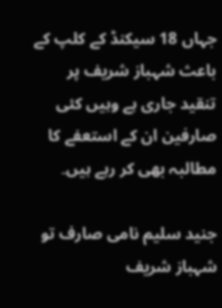جہاں 18 سیکنڈ کے کلپ کے باعث شہباز شریف پر تنقید جاری ہے وہیں کئی صارفین ان کے استعفے کا مطالبہ بھی کر رہے ہیں۔

جنید سلیم نامی صارف تو شہباز شریف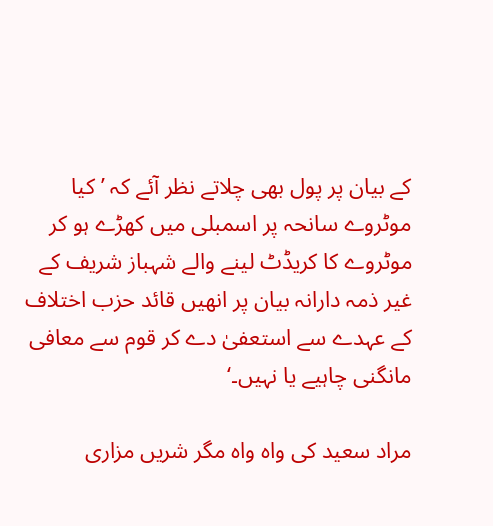کے بیان پر پول بھی چلاتے نظر آئے کہ ’کیا موٹروے سانحہ پر اسمبلی میں کھڑے ہو کر موٹروے کا کریڈٹ لینے والے شہباز شریف کے غیر ذمہ دارانہ بیان پر انھیں قائد حزب اختلاف کے عہدے سے استعفیٰ دے کر قوم سے معافی مانگنی چاہیے یا نہیں۔‘

مراد سعید کی واہ واہ مگر شریں مزاری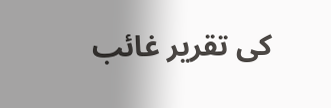کی تقریر غائب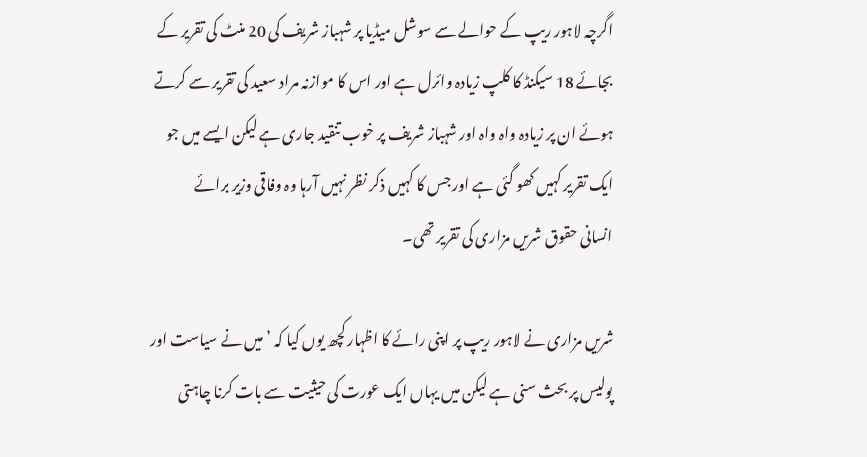اگرچہ لاہور ریپ کے حوالے سے سوشل میڈیا پر شہباز شریف کی 20 منٹ کی تقریر کے بجائے 18 سیکنڈ کا کلپ زیادہ وائرل ہے اور اس کا موازنہ مراد سعید کی تقریر سے کرتے ہوئے ان پر زیادہ واہ واہ اور شہباز شریف پر خوب تنقید جاری ہے لیکن ایسے میں جو ایک تقریر کہیں کھو گئی ہے اور جس کا کہیں ذکر نظر نہیں آرہا وہ وفاقی وزیر برائے انسانی حقوق شریں مزاری کی تقریر تھی۔

شریں مزاری نے لاہور ریپ پر اپنی رائے کا اظہار کچھ یوں کیا کہ ’میں نے سیاست اور پولیس پر بحث سنی ہے لیکن میں یہاں ایک عورت کی حیثیت سے بات کرنا چاہتی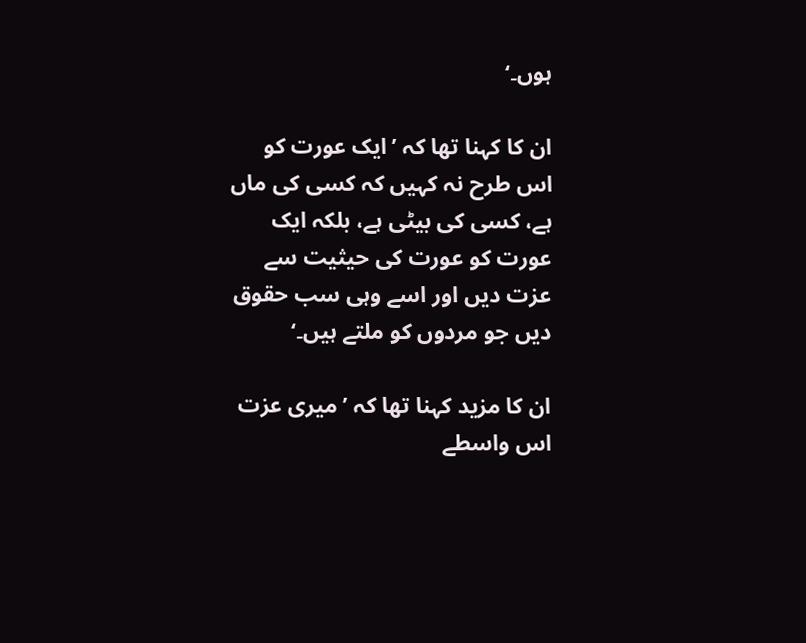ہوں۔‘

ان کا کہنا تھا کہ ’ایک عورت کو اس طرح نہ کہیں کہ کسی کی ماں ہے، کسی کی بیٹی ہے، بلکہ ایک عورت کو عورت کی حیثیت سے عزت دیں اور اسے وہی سب حقوق دیں جو مردوں کو ملتے ہیں۔‘

ان کا مزید کہنا تھا کہ ’میری عزت اس واسطے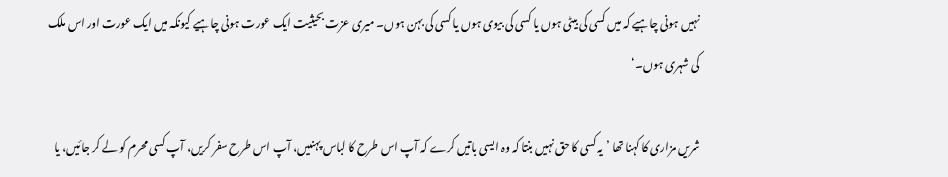نہیں ہونی چاہیے کہ میں کسی کی بیٹی ہوں یا کسی کی بیوی ہوں یا کسی کی بہن ہوں۔ میری عزت بحیثیت ایک عورت ہونی چاہیے کیونکہ میں ایک عورت اور اس ملک کی شہری ہوں۔‘

شریں مزاری کا کہنا تھا ’یہ کسی کا حق نہیں بنتا کہ وہ ایسی باتیں کرے کہ آپ اس طرح کا لباس پہنںیں، آپ اس طرح سفر کریں، آپ کسی محرم کو لے کر جائیں، یا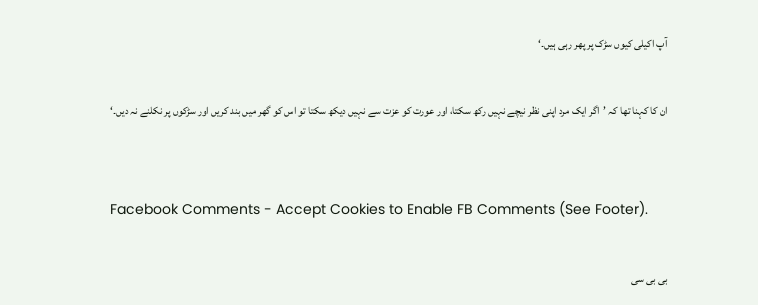آپ اکیلی کیوں سڑک پر پھر رہی ہیں۔‘

ان کا کہنا تھا کہ ’اگر ایک مرد اپنی نظر نیچے نہیں رکھ سکتا، اور عورت کو عزت سے نہیں دیکھ سکتا تو اس کو گھر میں بند کریں اور سڑکوں پر نکلنے نہ دیں۔‘


Facebook Comments - Accept Cookies to Enable FB Comments (See Footer).

بی بی سی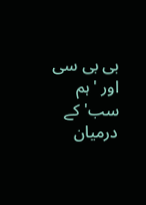بی بی سی اور 'ہم سب' کے درمیان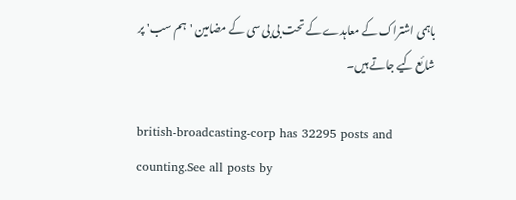باہمی اشتراک کے معاہدے کے تحت بی بی سی کے مضامین 'ہم سب' پر شائع کیے جاتے ہیں۔

british-broadcasting-corp has 32295 posts and counting.See all posts by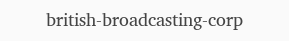british-broadcasting-corp